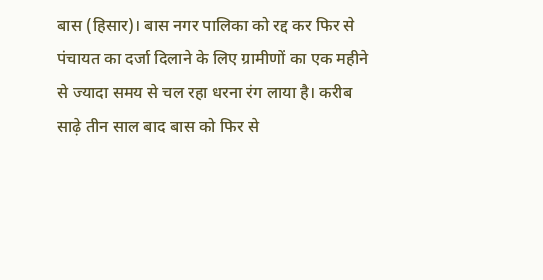बास (हिसार)। बास नगर पालिका को रद्द कर फिर से पंचायत का दर्जा दिलाने के लिए ग्रामीणों का एक महीने से ज्यादा समय से चल रहा धरना रंग लाया है। करीब साढ़े तीन साल बाद बास को फिर से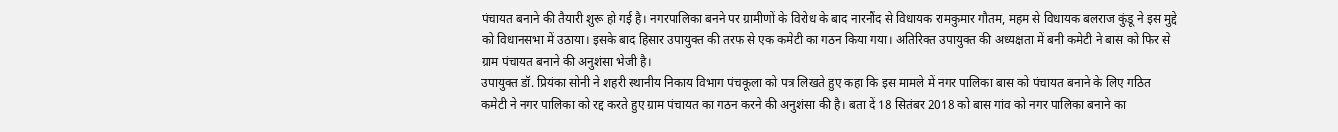पंचायत बनाने की तैयारी शुरू हो गई है। नगरपालिका बनने पर ग्रामीणों के विरोध के बाद नारनौंद से विधायक रामकुमार गौतम, महम से विधायक बलराज कुंडू ने इस मुद्दे को विधानसभा में उठाया। इसके बाद हिसार उपायुक्त की तरफ से एक कमेटी का गठन किया गया। अतिरिक्त उपायुक्त की अध्यक्षता में बनी कमेटी ने बास को फिर से ग्राम पंचायत बनाने की अनुशंसा भेजी है।
उपायुक्त डॉ. प्रियंका सोनी ने शहरी स्थानीय निकाय विभाग पंचकूला को पत्र लिखते हुए कहा कि इस मामले में नगर पालिका बास को पंचायत बनाने के लिए गठित कमेटी ने नगर पालिका को रद्द करते हुए ग्राम पंचायत का गठन करने की अनुशंसा की है। बता दें 18 सितंबर 2018 को बास गांव को नगर पालिका बनाने का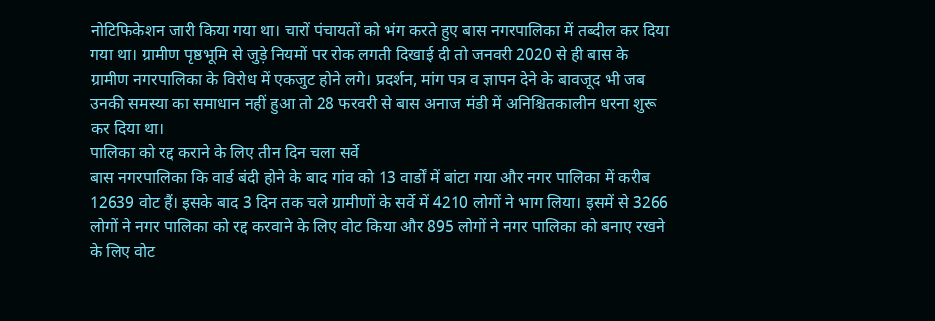नोटिफिकेशन जारी किया गया था। चारों पंचायतों को भंग करते हुए बास नगरपालिका में तब्दील कर दिया गया था। ग्रामीण पृष्ठभूमि से जुड़े नियमों पर रोक लगती दिखाई दी तो जनवरी 2020 से ही बास के ग्रामीण नगरपालिका के विरोध में एकजुट होने लगे। प्रदर्शन, मांग पत्र व ज्ञापन देने के बावजूद भी जब उनकी समस्या का समाधान नहीं हुआ तो 28 फरवरी से बास अनाज मंडी में अनिश्चितकालीन धरना शुरू कर दिया था।
पालिका को रद्द कराने के लिए तीन दिन चला सर्वे
बास नगरपालिका कि वार्ड बंदी होने के बाद गांव को 13 वार्डों में बांटा गया और नगर पालिका में करीब 12639 वोट हैं। इसके बाद 3 दिन तक चले ग्रामीणों के सर्वे में 4210 लोगों ने भाग लिया। इसमें से 3266 लोगों ने नगर पालिका को रद्द करवाने के लिए वोट किया और 895 लोगों ने नगर पालिका को बनाए रखने के लिए वोट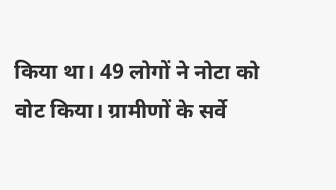किया था। 49 लोगों ने नोटा को वोट किया। ग्रामीणों के सर्वे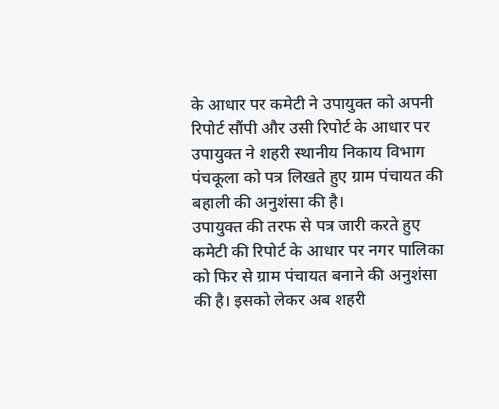के आधार पर कमेटी ने उपायुक्त को अपनी रिपोर्ट सौंपी और उसी रिपोर्ट के आधार पर उपायुक्त ने शहरी स्थानीय निकाय विभाग पंचकूला को पत्र लिखते हुए ग्राम पंचायत की बहाली की अनुशंसा की है।
उपायुक्त की तरफ से पत्र जारी करते हुए कमेटी की रिपोर्ट के आधार पर नगर पालिका को फिर से ग्राम पंचायत बनाने की अनुशंसा की है। इसको लेकर अब शहरी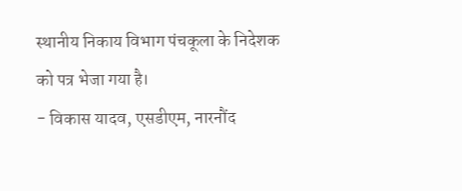स्थानीय निकाय विभाग पंचकूला के निदेशक को पत्र भेजा गया है।
- विकास यादव, एसडीएम, नारनौंद